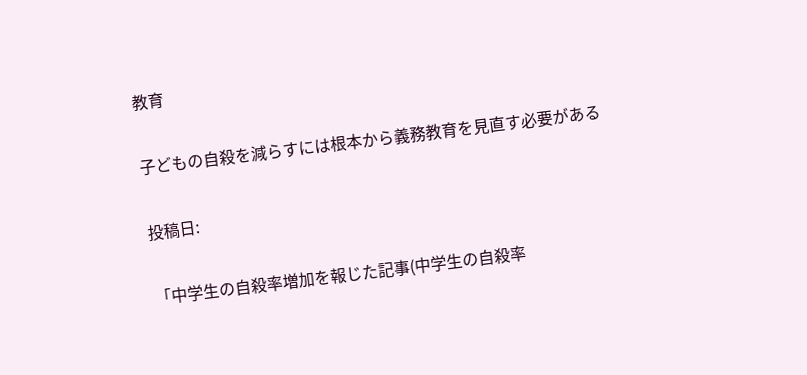教育

子どもの自殺を減らすには根本から義務教育を見直す必要がある

投稿日:

「中学生の自殺率増加を報じた記事(中学生の自殺率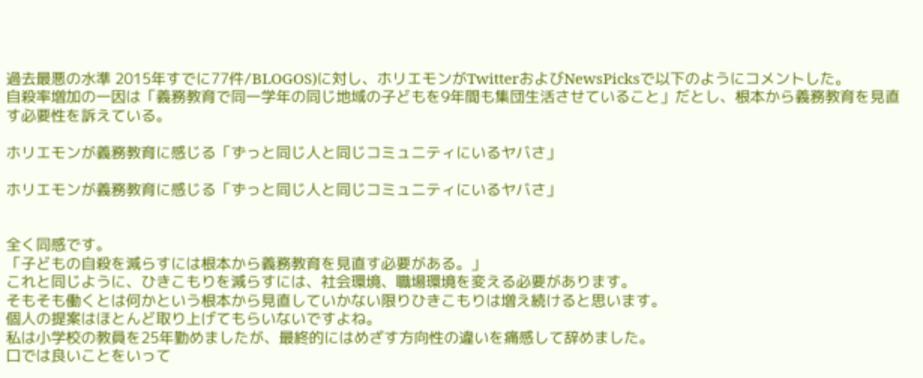過去最悪の水準 2015年すでに77件/BLOGOS)に対し、ホリエモンがTwitterおよびNewsPicksで以下のようにコメントした。
自殺率増加の一因は「義務教育で同一学年の同じ地域の子どもを9年間も集団生活させていること」だとし、根本から義務教育を見直す必要性を訴えている。

ホリエモンが義務教育に感じる「ずっと同じ人と同じコミュニティにいるヤバさ」

ホリエモンが義務教育に感じる「ずっと同じ人と同じコミュニティにいるヤバさ」


全く同感です。
「子どもの自殺を減らすには根本から義務教育を見直す必要がある。」
これと同じように、ひきこもりを減らすには、社会環境、職場環境を変える必要があります。
そもそも働くとは何かという根本から見直していかない限りひきこもりは増え続けると思います。
個人の提案はほとんど取り上げてもらいないですよね。
私は小学校の教員を25年勤めましたが、最終的にはめざす方向性の違いを痛感して辞めました。
口では良いことをいって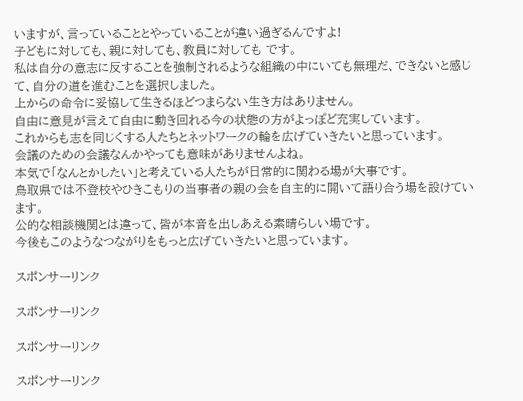いますが、言っていることとやっていることが違い過ぎるんですよ!
子どもに対しても、親に対しても、教員に対しても です。
私は自分の意志に反することを強制されるような組織の中にいても無理だ、できないと感じて、自分の道を進むことを選択しました。
上からの命令に妥協して生きるほどつまらない生き方はありません。
自由に意見が言えて自由に動き回れる今の状態の方がよっぽど充実しています。
これからも志を同じくする人たちとネットワークの輪を広げていきたいと思っています。
会議のための会議なんかやっても意味がありませんよね。
本気で「なんとかしたい」と考えている人たちが日常的に関わる場が大事です。
鳥取県では不登校やひきこもりの当事者の親の会を自主的に開いて語り合う場を設けています。
公的な相談機関とは違って、皆が本音を出しあえる素晴らしい場です。
今後もこのようなつながりをもっと広げていきたいと思っています。

スポンサーリンク

スポンサーリンク

スポンサーリンク

スポンサーリンク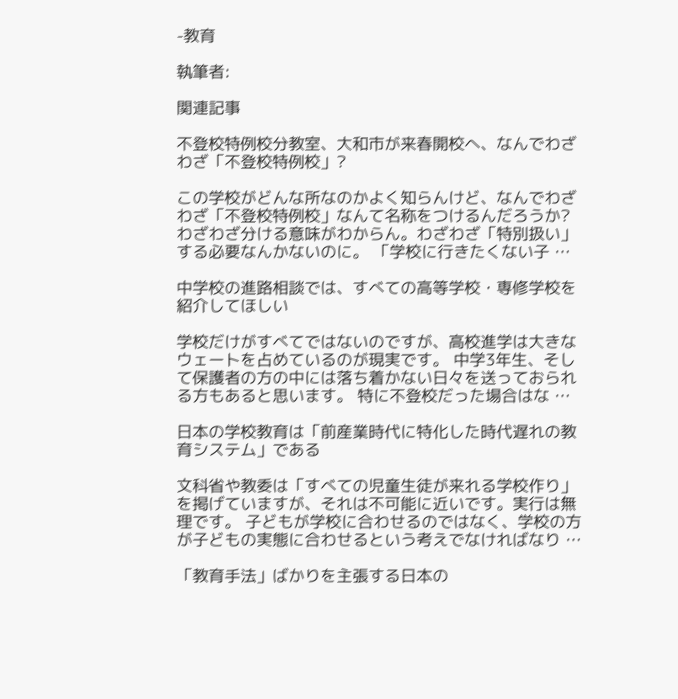-教育

執筆者:

関連記事

不登校特例校分教室、大和市が来春開校へ、なんでわざわざ「不登校特例校」?

この学校がどんな所なのかよく知らんけど、なんでわざわざ「不登校特例校」なんて名称をつけるんだろうか? わざわざ分ける意味がわからん。わざわざ「特別扱い」する必要なんかないのに。 「学校に行きたくない子 …

中学校の進路相談では、すべての高等学校・専修学校を紹介してほしい

学校だけがすべてではないのですが、高校進学は大きなウェートを占めているのが現実です。 中学3年生、そして保護者の方の中には落ち着かない日々を送っておられる方もあると思います。 特に不登校だった場合はな …

日本の学校教育は「前産業時代に特化した時代遅れの教育システム」である

文科省や教委は「すべての児童生徒が来れる学校作り」を掲げていますが、それは不可能に近いです。実行は無理です。 子どもが学校に合わせるのではなく、学校の方が子どもの実態に合わせるという考えでなければなり …

「教育手法」ばかりを主張する日本の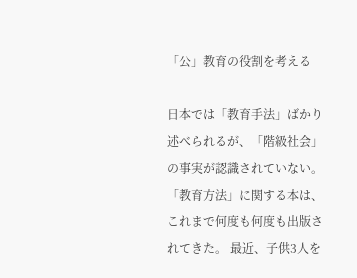「公」教育の役割を考える

日本では「教育手法」ばかり述べられるが、「階級社会」の事実が認識されていない。 「教育方法」に関する本は、これまで何度も何度も出版されてきた。 最近、子供3人を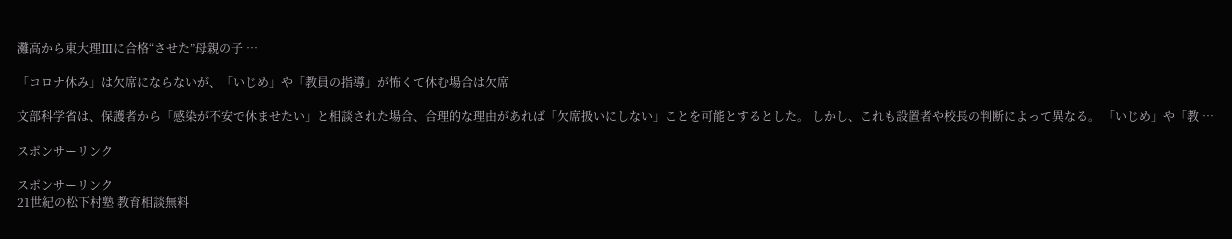灘高から東大理Ⅲに合格“させた”母親の子 …

「コロナ休み」は欠席にならないが、「いじめ」や「教員の指導」が怖くて休む場合は欠席

文部科学省は、保護者から「感染が不安で休ませたい」と相談された場合、合理的な理由があれば「欠席扱いにしない」ことを可能とするとした。 しかし、これも設置者や校長の判断によって異なる。 「いじめ」や「教 …

スポンサーリンク

スポンサーリンク
21世紀の松下村塾 教育相談無料